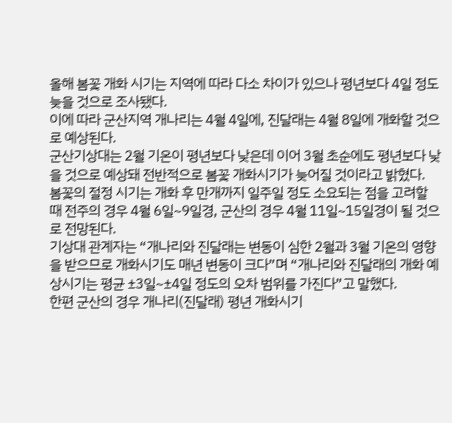올해 봄꽃 개화 시기는 지역에 따라 다소 차이가 있으나 평년보다 4일 정도 늦을 것으로 조사됐다.
이에 따라 군산지역 개나리는 4월 4일에, 진달래는 4월 8일에 개화할 것으로 예상된다.
군산기상대는 2월 기온이 평년보다 낮은데 이어 3월 초순에도 평년보다 낮을 것으로 예상돼 전반적으로 봄꽃 개화시기가 늦어질 것이라고 밝혔다.
봄꽃의 절정 시기는 개화 후 만개까지 일주일 정도 소요되는 점을 고려할 때 전주의 경우 4월 6일~9일경, 군산의 경우 4월 11일~15일경이 될 것으로 전망된다.
기상대 관계자는 “개나리와 진달래는 변동이 심한 2월과 3월 기온의 영향을 받으므로 개화시기도 매년 변동이 크다”며 “개나리와 진달래의 개화 예상시기는 평균 ±3일~±4일 정도의 오차 범위를 가진다”고 말했다.
한편 군산의 경우 개나리(진달래) 평년 개화시기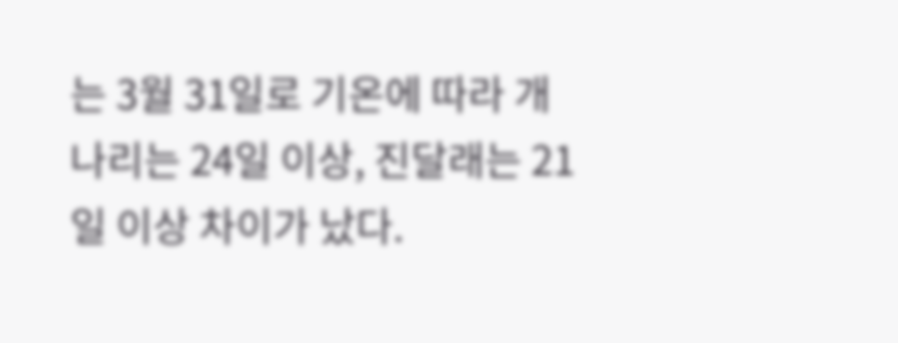는 3월 31일로 기온에 따라 개나리는 24일 이상, 진달래는 21일 이상 차이가 났다.